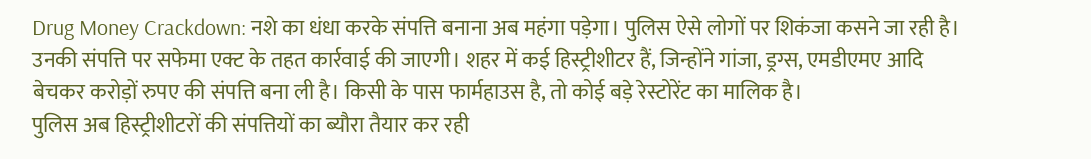Drug Money Crackdown: नशे का धंधा करके संपत्ति बनाना अब महंगा पड़ेगा। पुलिस ऐसे लोगों पर शिकंजा कसने जा रही है। उनकी संपत्ति पर सफेमा एक्ट के तहत कार्रवाई की जाएगी। शहर में कई हिस्ट्रीशीटर हैं, जिन्होंने गांजा, ड्रग्स, एमडीएमए आदि बेचकर करोड़ों रुपए की संपत्ति बना ली है। किसी के पास फार्महाउस है, तो कोई बड़े रेस्टोरेंट का मालिक है।
पुलिस अब हिस्ट्रीशीटरों की संपत्तियों का ब्यौरा तैयार कर रही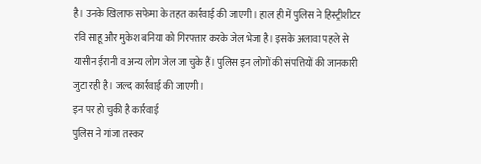है। उनके खिलाफ सफेमा के तहत कार्रवाई की जाएगी। हाल ही में पुलिस ने हिस्ट्रीशीटर रवि साहू और मुकेश बनिया को गिरफ्तार करके जेल भेजा है। इसके अलावा पहले से यासीन ईरानी व अन्य लोग जेल जा चुके हैं। पुलिस इन लोगों की संपत्तियों की जानकारी जुटा रही है। जल्द कार्रवाई की जाएगी।
इन पर हो चुकी है कार्रवाई
पुलिस ने गांजा तस्कर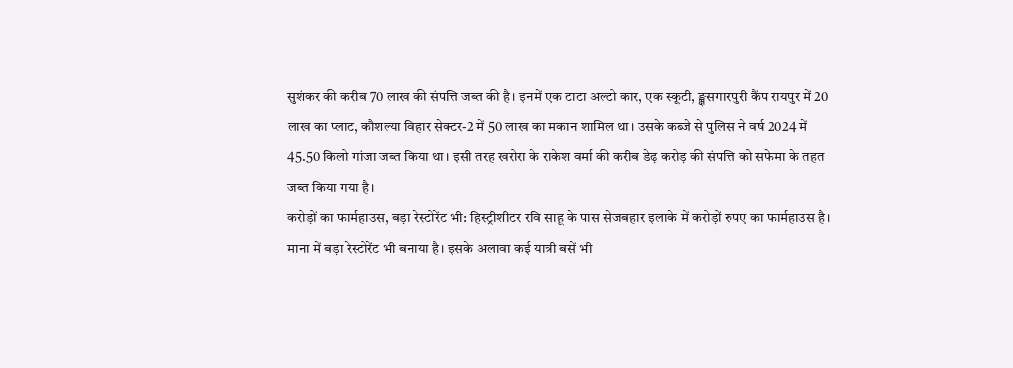सुशंकर की करीब 70 लाख की संपत्ति जब्त की है। इनमें एक टाटा अल्टो कार, एक स्कूटी, ङ्क्षसगारपुरी कैंप रायपुर में 20 लाख का प्लाट, कौशल्या विहार सेक्टर-2 में 50 लाख का मकान शामिल था। उसके कब्जे से पुलिस ने वर्ष 2024 में 45.50 किलो गांजा जब्त किया था। इसी तरह खरोरा के राकेश वर्मा की करीब डेढ़ करोड़ की संपत्ति को सफेमा के तहत जब्त किया गया है।
करोड़ों का फार्महाउस, बड़ा रेस्टोरेंट भी: हिस्ट्रीशीटर रवि साहू के पास सेजबहार इलाके में करोड़ों रुपए का फार्महाउस है। माना में बड़ा रेस्टोरेंट भी बनाया है। इसके अलावा कई यात्री बसें भी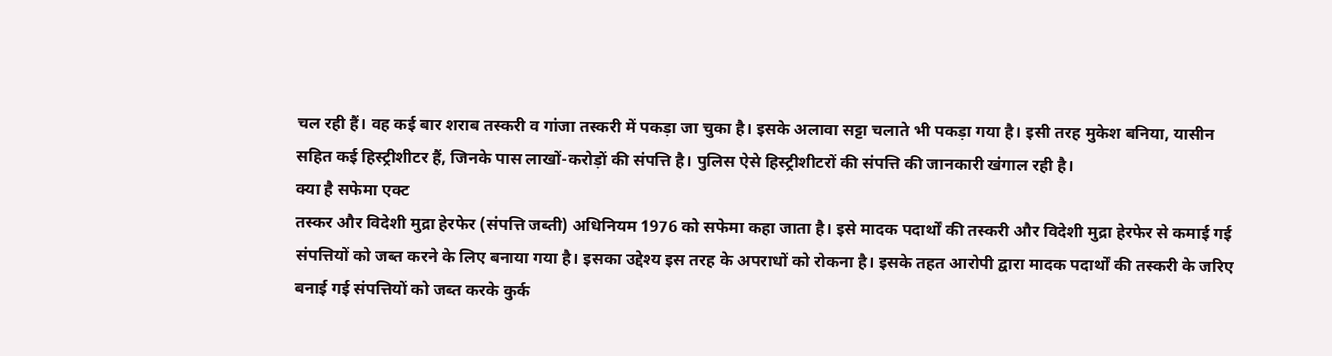चल रही हैं। वह कई बार शराब तस्करी व गांजा तस्करी में पकड़ा जा चुका है। इसके अलावा सट्टा चलाते भी पकड़ा गया है। इसी तरह मुकेश बनिया, यासीन सहित कई हिस्ट्रीशीटर हैं, जिनके पास लाखों-करोड़ों की संपत्ति है। पुलिस ऐसे हिस्ट्रीशीटरों की संपत्ति की जानकारी खंगाल रही है।
क्या है सफेमा एक्ट
तस्कर और विदेशी मुद्रा हेरफेर (संपत्ति जब्ती) अधिनियम 1976 को सफेमा कहा जाता है। इसे मादक पदार्थों की तस्करी और विदेशी मुद्रा हेरफेर से कमाई गई संपत्तियों को जब्त करने के लिए बनाया गया है। इसका उद्देश्य इस तरह के अपराधों को रोकना है। इसके तहत आरोपी द्वारा मादक पदार्थों की तस्करी के जरिए बनाई गई संपत्तियों को जब्त करके कुर्क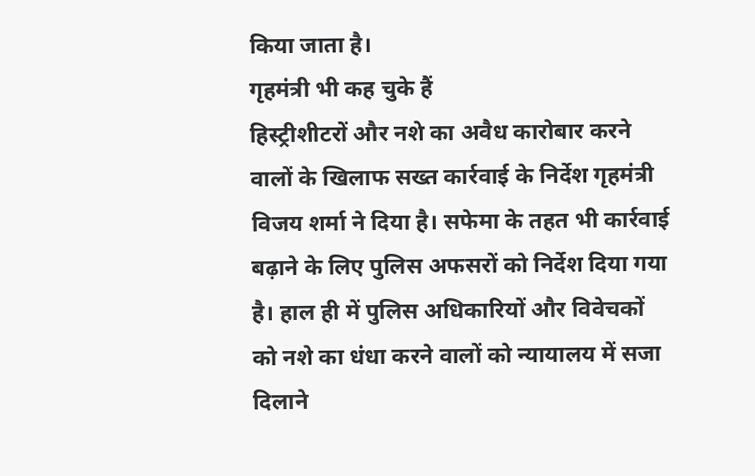किया जाता है।
गृहमंत्री भी कह चुके हैं
हिस्ट्रीशीटरों और नशे का अवैध कारोबार करने वालों के खिलाफ सख्त कार्रवाई के निर्देश गृहमंत्री विजय शर्मा ने दिया है। सफेमा के तहत भी कार्रवाई बढ़ाने के लिए पुलिस अफसरों को निर्देश दिया गया है। हाल ही में पुलिस अधिकारियों और विवेचकों को नशे का धंधा करने वालों को न्यायालय में सजा दिलाने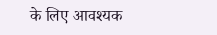के लिए आवश्यक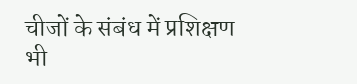चीजों के संबंध में प्रशिक्षण भी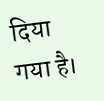दिया गया है।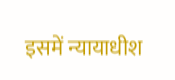इसमें न्यायाधीश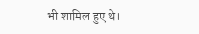भी शामिल हुए थे।